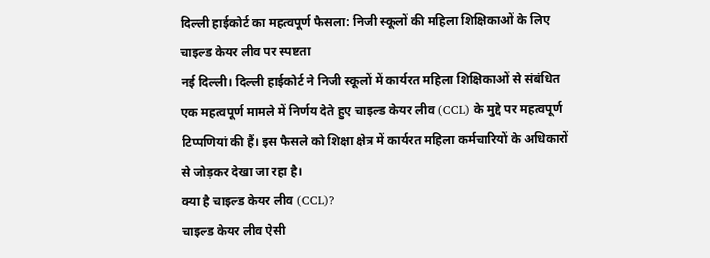दिल्ली हाईकोर्ट का महत्वपूर्ण फैसला: निजी स्कूलों की महिला शिक्षिकाओं के लिए चाइल्ड केयर लीव पर स्पष्टता
नई दिल्ली। दिल्ली हाईकोर्ट ने निजी स्कूलों में कार्यरत महिला शिक्षिकाओं से संबंधित एक महत्वपूर्ण मामले में निर्णय देते हुए चाइल्ड केयर लीव (CCL) के मुद्दे पर महत्वपूर्ण टिप्पणियां की हैं। इस फैसले को शिक्षा क्षेत्र में कार्यरत महिला कर्मचारियों के अधिकारों से जोड़कर देखा जा रहा है।
क्या है चाइल्ड केयर लीव (CCL)?
चाइल्ड केयर लीव ऐसी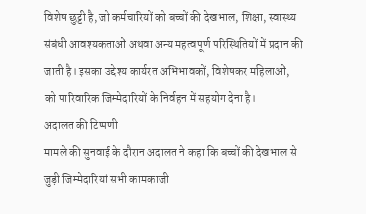विशेष छुट्टी है, जो कर्मचारियों को बच्चों की देखभाल, शिक्षा, स्वास्थ्य संबंधी आवश्यकताओं अथवा अन्य महत्वपूर्ण परिस्थितियों में प्रदान की जाती है। इसका उद्देश्य कार्यरत अभिभावकों, विशेषकर महिलाओं, को पारिवारिक जिम्मेदारियों के निर्वहन में सहयोग देना है।
अदालत की टिप्पणी
मामले की सुनवाई के दौरान अदालत ने कहा कि बच्चों की देखभाल से जुड़ी जिम्मेदारियां सभी कामकाजी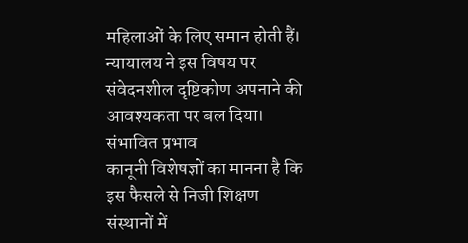महिलाओं के लिए समान होती हैं। न्यायालय ने इस विषय पर संवेदनशील दृष्टिकोण अपनाने की आवश्यकता पर बल दिया।
संभावित प्रभाव
कानूनी विशेषज्ञों का मानना है कि इस फैसले से निजी शिक्षण संस्थानों में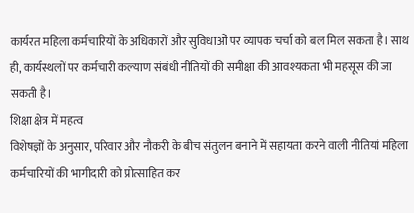कार्यरत महिला कर्मचारियों के अधिकारों और सुविधाओं पर व्यापक चर्चा को बल मिल सकता है। साथ ही, कार्यस्थलों पर कर्मचारी कल्याण संबंधी नीतियों की समीक्षा की आवश्यकता भी महसूस की जा सकती है।
शिक्षा क्षेत्र में महत्व
विशेषज्ञों के अनुसार, परिवार और नौकरी के बीच संतुलन बनाने में सहायता करने वाली नीतियां महिला कर्मचारियों की भागीदारी को प्रोत्साहित कर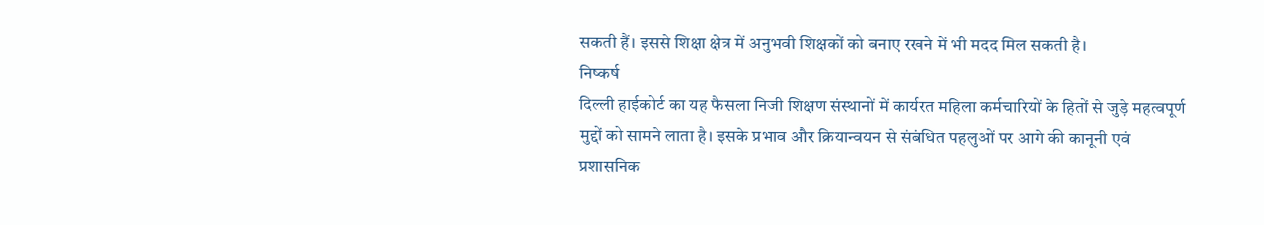सकती हैं। इससे शिक्षा क्षेत्र में अनुभवी शिक्षकों को बनाए रखने में भी मदद मिल सकती है।
निष्कर्ष
दिल्ली हाईकोर्ट का यह फैसला निजी शिक्षण संस्थानों में कार्यरत महिला कर्मचारियों के हितों से जुड़े महत्वपूर्ण मुद्दों को सामने लाता है। इसके प्रभाव और क्रियान्वयन से संबंधित पहलुओं पर आगे की कानूनी एवं प्रशासनिक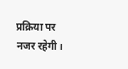प्रक्रिया पर नजर रहेगी।